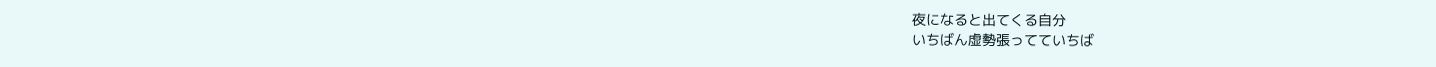夜になると出てくる自分
いちばん虚勢張ってていちば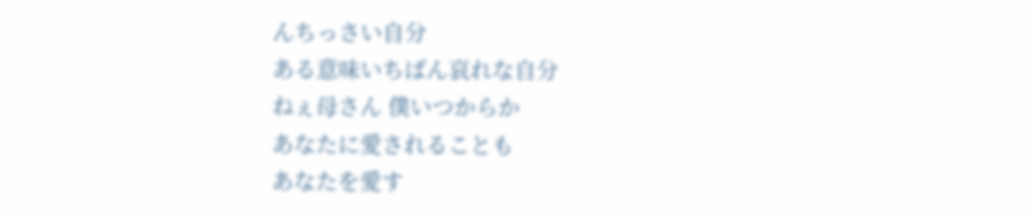んちっさい自分
ある意味いちばん哀れな自分
ねぇ母さん 僕いつからか
あなたに愛されることも
あなたを愛す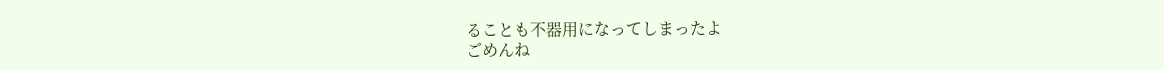ることも不器用になってしまったよ
ごめんね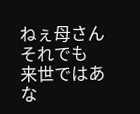ねぇ母さん それでも
来世ではあな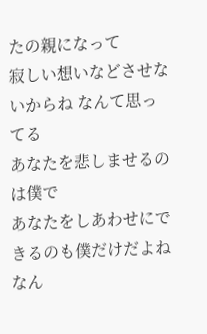たの親になって
寂しい想いなどさせないからね なんて思ってる
あなたを悲しませるのは僕で
あなたをしあわせにできるのも僕だけだよね
なん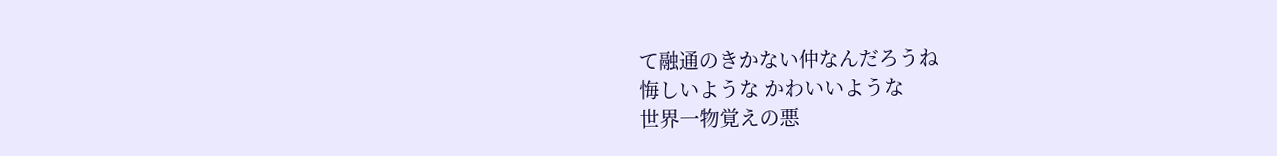て融通のきかない仲なんだろうね
悔しいような かわいいような
世界一物覚えの悪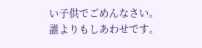い子供でごめんなさい。
誰よりもしあわせです。